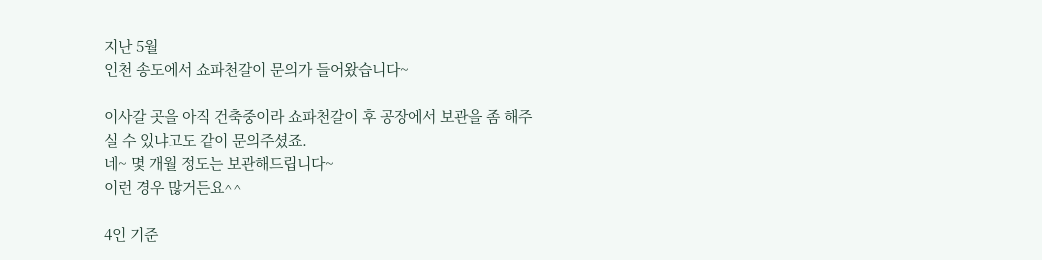지난 5월
인천 송도에서 쇼파천갈이 문의가 들어왔습니다~

이사갈 곳을 아직 건축중이라 쇼파천갈이 후 공장에서 보관을 좀 해주실 수 있냐고도 같이 문의주셨죠.
네~ 몇 개월 정도는 보관해드립니다~
이런 경우 많거든요^^

4인 기준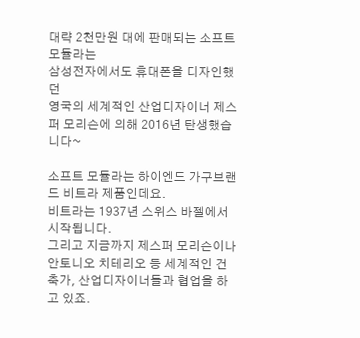대략 2천만원 대에 판매되는 소프트 모듈라는
삼성전자에서도 휴대폰을 디자인했던
영국의 세계적인 산업디자이너 제스퍼 모리슨에 의해 2016년 탄생했습니다~

소프트 모듈라는 하이엔드 가구브랜드 비트라 제품인데요.
비트라는 1937년 스위스 바젤에서 시작됩니다.
그리고 지금까지 제스퍼 모리슨이나 안토니오 치테리오 등 세계적인 건축가, 산업디자이너들과 협업을 하고 있죠.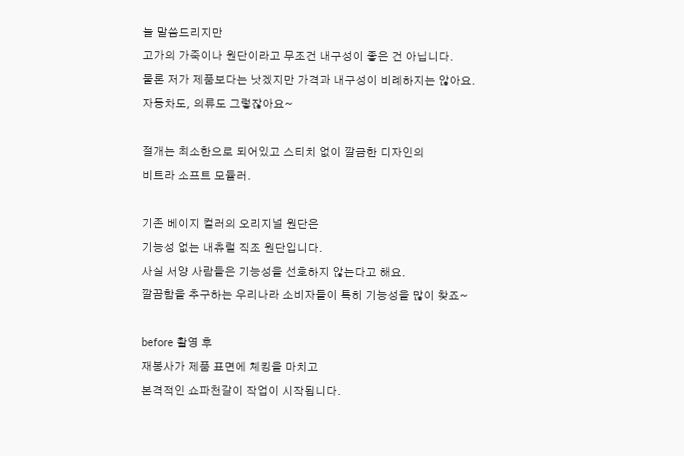늘 말씀드리지만
고가의 가죽이나 원단이라고 무조건 내구성이 좋은 건 아닙니다.
물론 저가 제품보다는 낫겠지만 가격과 내구성이 비례하지는 않아요.
자동차도, 의류도 그렇잖아요~

절개는 최소한으로 되어있고 스티치 없이 깔금한 디자인의
비트라 소프트 모듈러.

기존 베이지 컬러의 오리지널 원단은
기능성 없는 내츄럴 직조 원단입니다.
사실 서양 사람들은 기능성을 선호하지 않는다고 해요.
깔끔함을 추구하는 우리나라 소비자들이 특히 기능성을 많이 찾죠~

before 촬영 후
재봉사가 제품 표면에 체킹을 마치고
본격적인 쇼파천갈이 작업이 시작됩니다.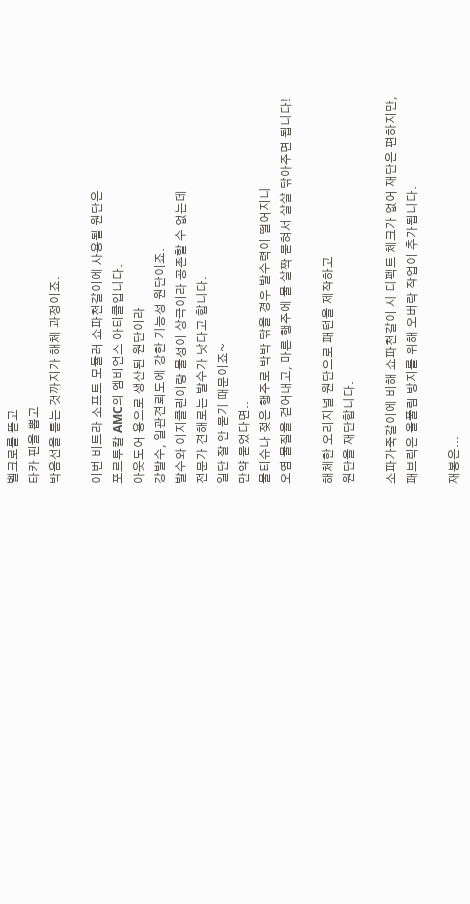벨크로를 뜯고
타카 핀을 뽑고
박음선을 튿는 것까지가 해체 과정이죠.

이번 비트라 소프트 모듈러 쇼파천갈이에 사용될 원단은
포르투칼 AMC의 엠비언스 아티클입니다.
아웃도어 용으로 생산된 원단이라
강발수, 일관견뢰도에 강한 기능성 원단이죠.
발수와 이지클린이랑 물성이 상극이라 공존할 수 없는데
전문가 견해로는 발수가 낫다고 합니다.
일단 잘 안 묻기 때문이죠~
만약 묻었다면..
물티슈나 젖은 행주로 박박 닦을 경우 발수력이 떨어지니
오염 물질을 걷어내고, 마른 행주에 물 살짝 묻혀서 살살 닦아주면 됩니다!

해체한 오리지널 원단으로 패턴을 제작하고
원단을 재단합니다.

소파가죽갈이에 비해 쇼파천갈이 시 디펙트 체크가 없어 재단은 편하지만,
패브릭은 올풀림 방지를 위해 오버락 작업이 추가됩니다.

재봉은...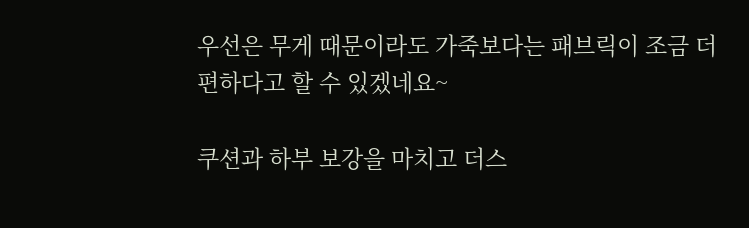우선은 무게 때문이라도 가죽보다는 패브릭이 조금 더 편하다고 할 수 있겠네요~

쿠션과 하부 보강을 마치고 더스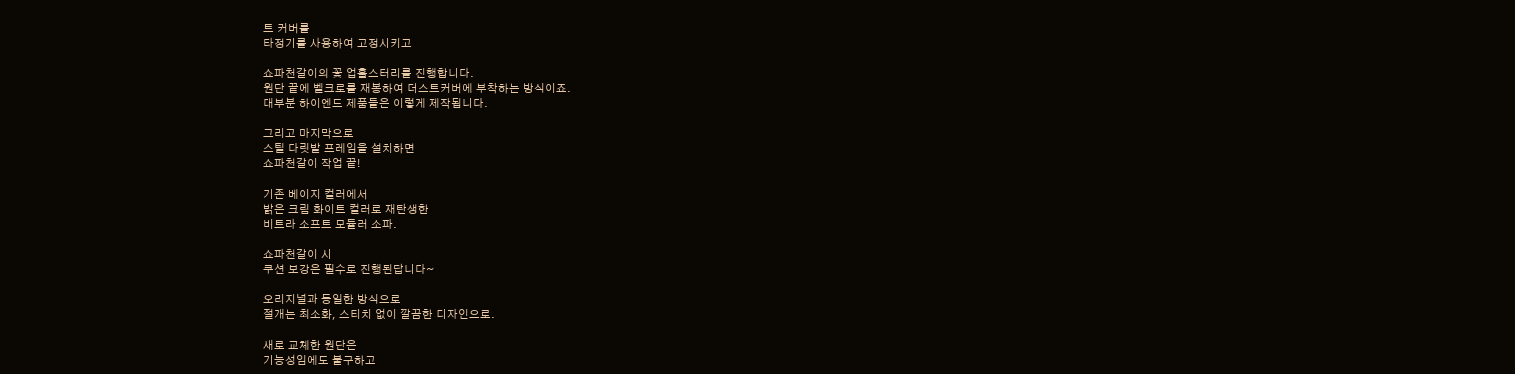트 커버를
타정기를 사용하여 고정시키고

쇼파천갈이의 꽃 업홀스터리를 진행합니다.
원단 끝에 벨크로를 재봉하여 더스트커버에 부착하는 방식이죠.
대부분 하이엔드 제품들은 이렇게 제작됩니다.

그리고 마지막으로
스틸 다릿발 프레임을 설치하면
쇼파천갈이 작업 끝!

기존 베이지 컬러에서
밝은 크림 화이트 컬러로 재탄생한
비트라 소프트 모듈러 소파.

쇼파천갈이 시
쿠션 보강은 필수로 진행된답니다~

오리지널과 동일한 방식으로
절개는 최소화, 스티치 없이 깔끔한 디자인으로.

새로 교체한 원단은
기능성임에도 불구하고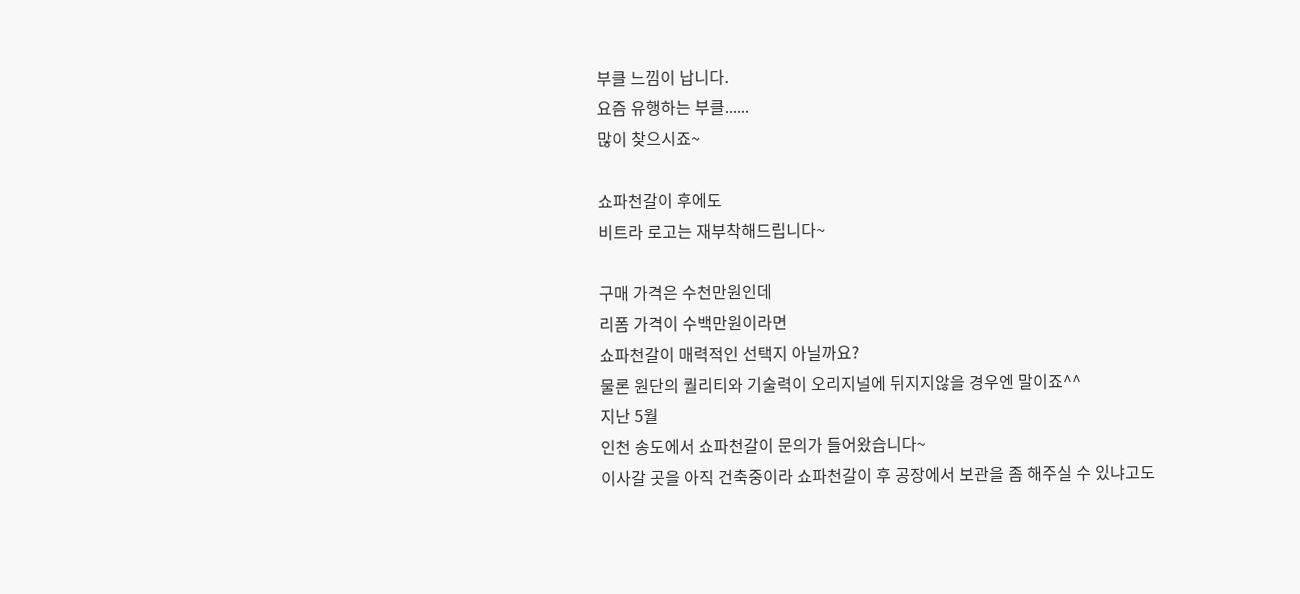부클 느낌이 납니다.
요즘 유행하는 부클......
많이 찾으시죠~

쇼파천갈이 후에도
비트라 로고는 재부착해드립니다~

구매 가격은 수천만원인데
리폼 가격이 수백만원이라면
쇼파천갈이 매력적인 선택지 아닐까요?
물론 원단의 퀄리티와 기술력이 오리지널에 뒤지지않을 경우엔 말이죠^^
지난 5월
인천 송도에서 쇼파천갈이 문의가 들어왔습니다~
이사갈 곳을 아직 건축중이라 쇼파천갈이 후 공장에서 보관을 좀 해주실 수 있냐고도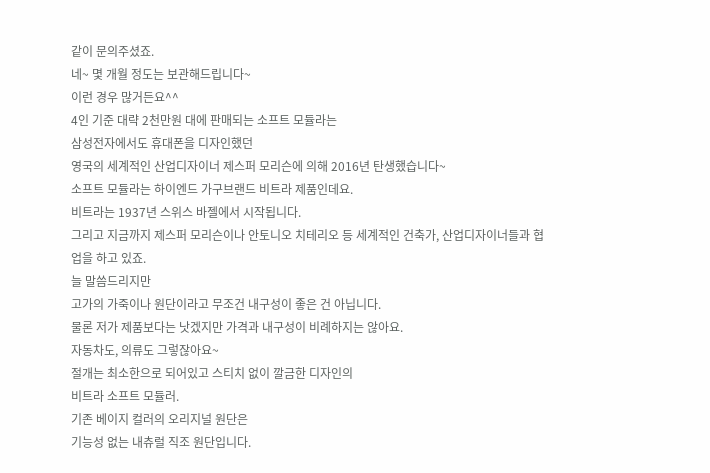같이 문의주셨죠.
네~ 몇 개월 정도는 보관해드립니다~
이런 경우 많거든요^^
4인 기준 대략 2천만원 대에 판매되는 소프트 모듈라는
삼성전자에서도 휴대폰을 디자인했던
영국의 세계적인 산업디자이너 제스퍼 모리슨에 의해 2016년 탄생했습니다~
소프트 모듈라는 하이엔드 가구브랜드 비트라 제품인데요.
비트라는 1937년 스위스 바젤에서 시작됩니다.
그리고 지금까지 제스퍼 모리슨이나 안토니오 치테리오 등 세계적인 건축가, 산업디자이너들과 협업을 하고 있죠.
늘 말씀드리지만
고가의 가죽이나 원단이라고 무조건 내구성이 좋은 건 아닙니다.
물론 저가 제품보다는 낫겠지만 가격과 내구성이 비례하지는 않아요.
자동차도, 의류도 그렇잖아요~
절개는 최소한으로 되어있고 스티치 없이 깔금한 디자인의
비트라 소프트 모듈러.
기존 베이지 컬러의 오리지널 원단은
기능성 없는 내츄럴 직조 원단입니다.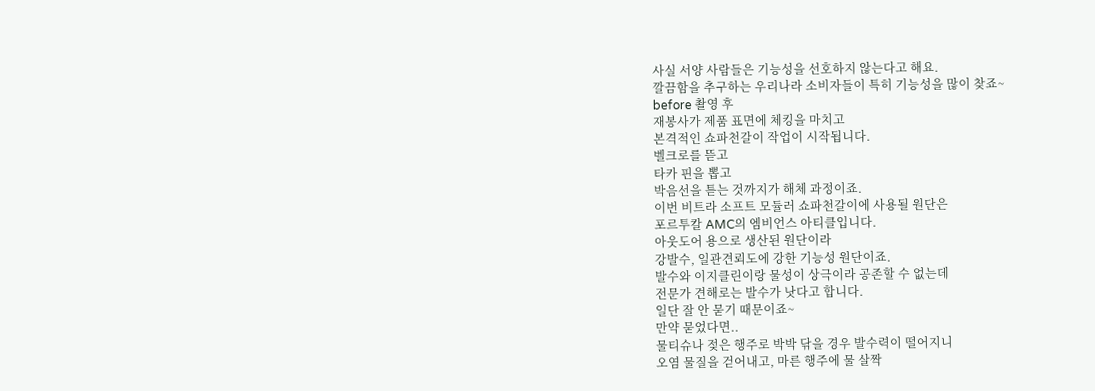사실 서양 사람들은 기능성을 선호하지 않는다고 해요.
깔끔함을 추구하는 우리나라 소비자들이 특히 기능성을 많이 찾죠~
before 촬영 후
재봉사가 제품 표면에 체킹을 마치고
본격적인 쇼파천갈이 작업이 시작됩니다.
벨크로를 뜯고
타카 핀을 뽑고
박음선을 튿는 것까지가 해체 과정이죠.
이번 비트라 소프트 모듈러 쇼파천갈이에 사용될 원단은
포르투칼 AMC의 엠비언스 아티클입니다.
아웃도어 용으로 생산된 원단이라
강발수, 일관견뢰도에 강한 기능성 원단이죠.
발수와 이지클린이랑 물성이 상극이라 공존할 수 없는데
전문가 견해로는 발수가 낫다고 합니다.
일단 잘 안 묻기 때문이죠~
만약 묻었다면..
물티슈나 젖은 행주로 박박 닦을 경우 발수력이 떨어지니
오염 물질을 걷어내고, 마른 행주에 물 살짝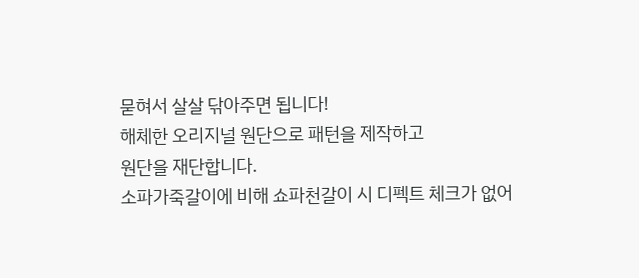묻혀서 살살 닦아주면 됩니다!
해체한 오리지널 원단으로 패턴을 제작하고
원단을 재단합니다.
소파가죽갈이에 비해 쇼파천갈이 시 디펙트 체크가 없어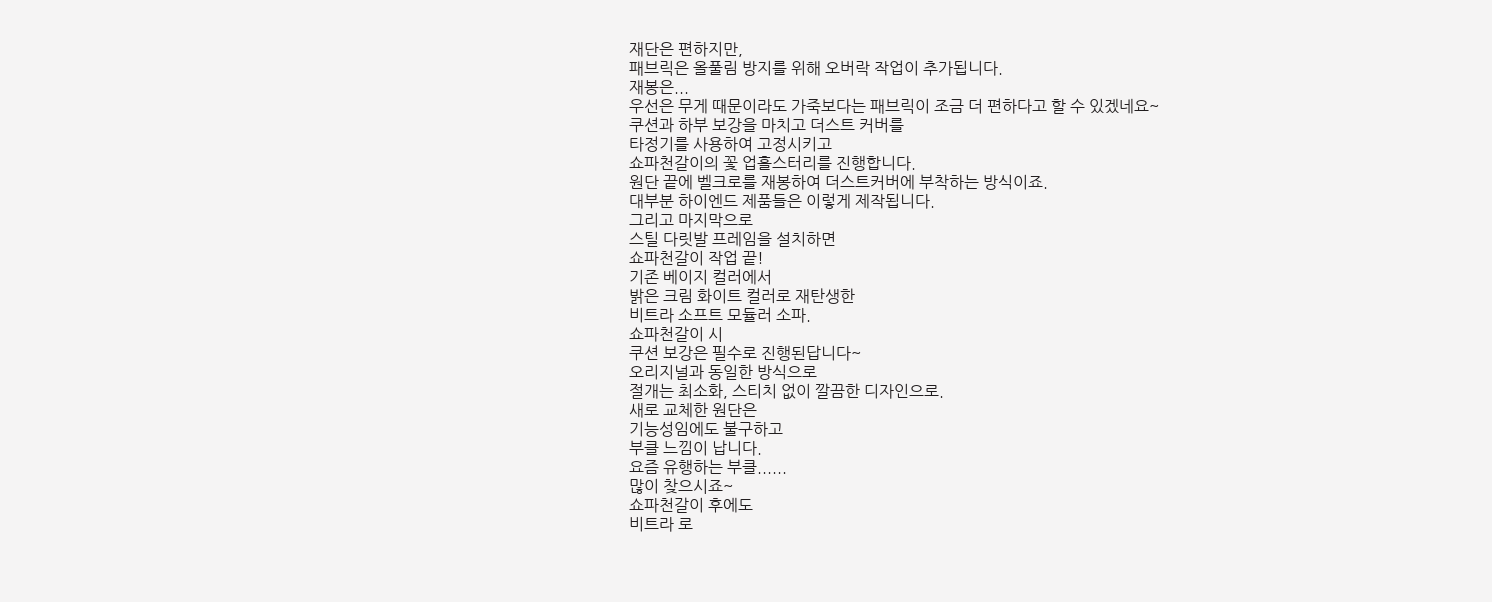재단은 편하지만,
패브릭은 올풀림 방지를 위해 오버락 작업이 추가됩니다.
재봉은...
우선은 무게 때문이라도 가죽보다는 패브릭이 조금 더 편하다고 할 수 있겠네요~
쿠션과 하부 보강을 마치고 더스트 커버를
타정기를 사용하여 고정시키고
쇼파천갈이의 꽃 업홀스터리를 진행합니다.
원단 끝에 벨크로를 재봉하여 더스트커버에 부착하는 방식이죠.
대부분 하이엔드 제품들은 이렇게 제작됩니다.
그리고 마지막으로
스틸 다릿발 프레임을 설치하면
쇼파천갈이 작업 끝!
기존 베이지 컬러에서
밝은 크림 화이트 컬러로 재탄생한
비트라 소프트 모듈러 소파.
쇼파천갈이 시
쿠션 보강은 필수로 진행된답니다~
오리지널과 동일한 방식으로
절개는 최소화, 스티치 없이 깔끔한 디자인으로.
새로 교체한 원단은
기능성임에도 불구하고
부클 느낌이 납니다.
요즘 유행하는 부클......
많이 찾으시죠~
쇼파천갈이 후에도
비트라 로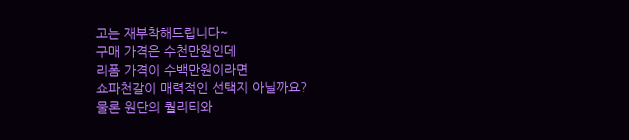고는 재부착해드립니다~
구매 가격은 수천만원인데
리폼 가격이 수백만원이라면
쇼파천갈이 매력적인 선택지 아닐까요?
물론 원단의 퀄리티와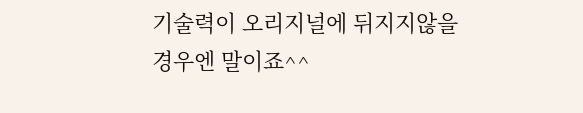기술력이 오리지널에 뒤지지않을 경우엔 말이죠^^